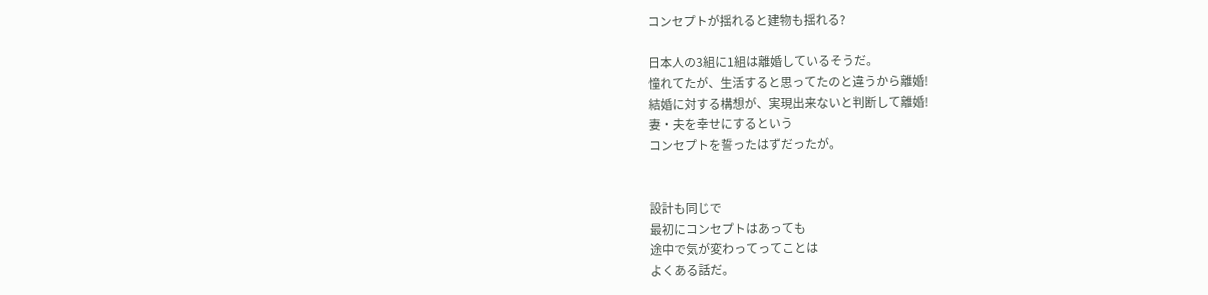コンセプトが揺れると建物も揺れる?

日本人の3組に1組は離婚しているそうだ。
憧れてたが、生活すると思ってたのと違うから離婚!
結婚に対する構想が、実現出来ないと判断して離婚!
妻・夫を幸せにするという
コンセプトを誓ったはずだったが。


設計も同じで
最初にコンセプトはあっても
途中で気が変わってってことは
よくある話だ。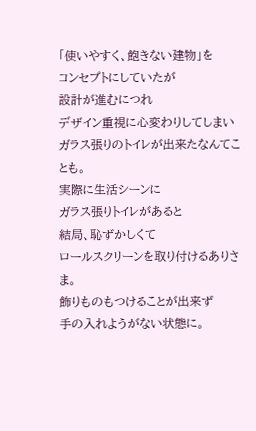「使いやすく、飽きない建物」を
コンセプトにしていたが
設計が進むにつれ
デザイン重視に心変わりしてしまい
ガラス張りのトイレが出来たなんてことも。
実際に生活シーンに
ガラス張りトイレがあると
結局、恥ずかしくて
ロールスクリーンを取り付けるありさま。
飾りものもつけることが出来ず
手の入れようがない状態に。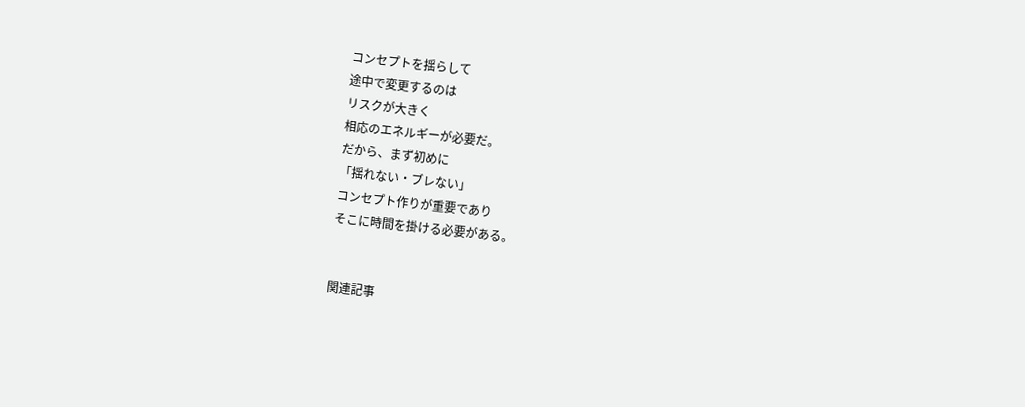コンセプトを揺らして
途中で変更するのは
リスクが大きく
相応のエネルギーが必要だ。
だから、まず初めに
「揺れない・ブレない」
コンセプト作りが重要であり
そこに時間を掛ける必要がある。


関連記事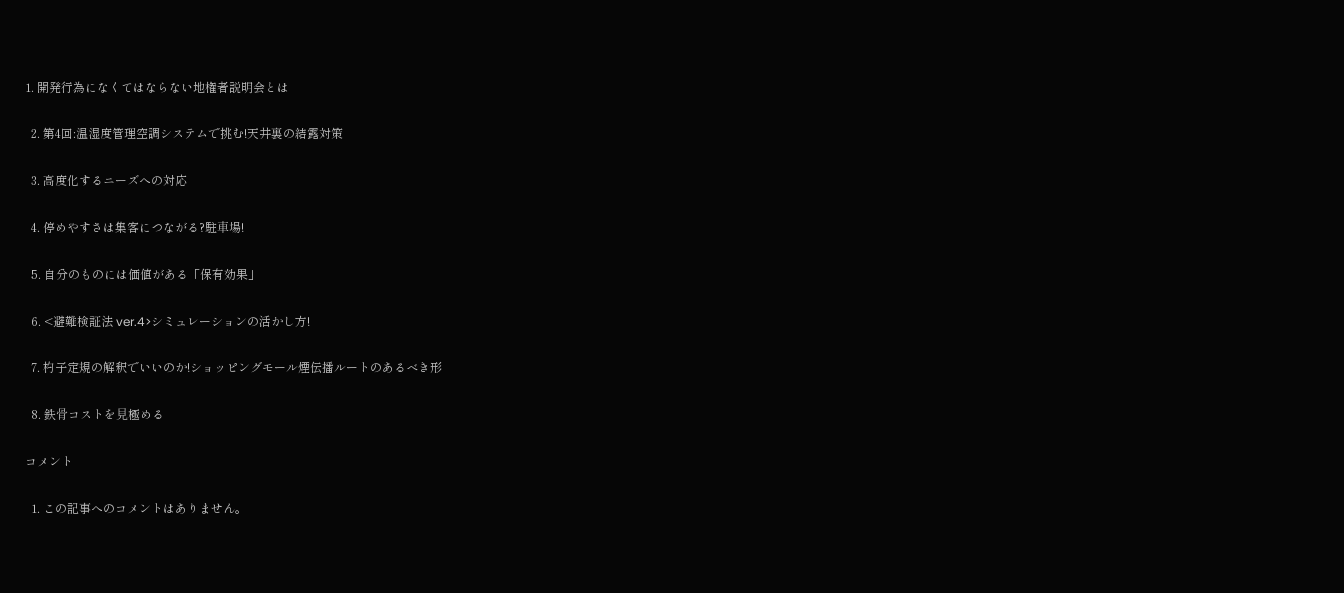1. 開発行為になくてはならない地権者説明会とは

  2. 第4回:温湿度管理空調システムで挑む!天井裏の結露対策

  3. 高度化するニーズへの対応

  4. 停めやすさは集客につながる?駐⾞場!

  5. 自分のものには価値がある「保有効果」

  6. <避難検証法 ver.4>シミュレーションの活かし方!

  7. 杓子定規の解釈でいいのか!ショッピングモール煙伝播ルートのあるべき形

  8. 鉄⾻コストを⾒極める

コメント

  1. この記事へのコメントはありません。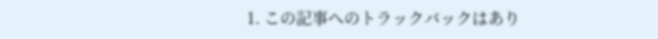1. この記事へのトラックバックはあり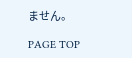ません。

PAGE TOP